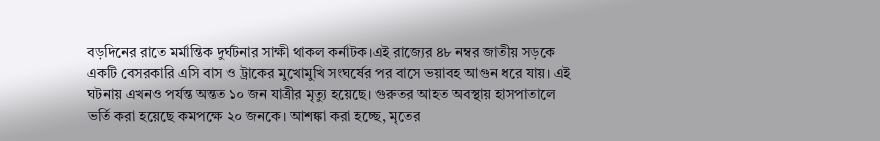বড়দিনের রাতে মর্মান্তিক দুর্ঘটনার সাক্ষী থাকল কর্নাটক।এই রাজ্যের ৪৮ নম্বর জাতীয় সড়কে একটি বেসরকারি এসি বাস ও ট্রাকের মুখোমুখি সংঘর্ষের পর বাসে ভয়াবহ আগুন ধরে যায়। এই ঘটনায় এখনও পর্যন্ত অন্তত ১০ জন যাত্রীর মৃত্যু হয়েছে। গুরুতর আহত অবস্থায় হাসপাতালে ভর্তি করা হয়েছে কমপক্ষে ২০ জনকে। আশঙ্কা করা হচ্ছে, মৃতের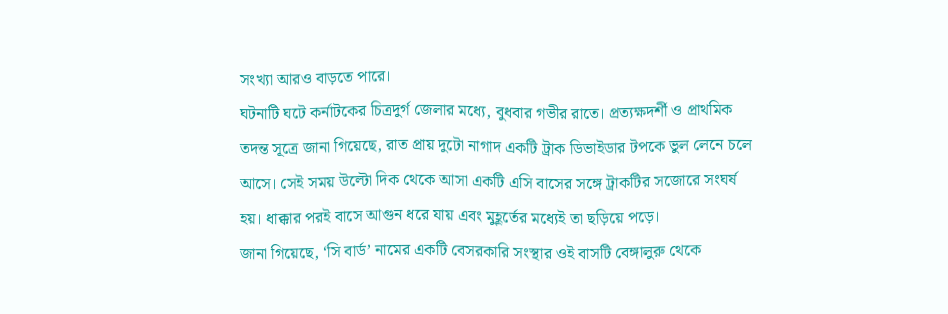সংখ্যা আরও বাড়তে পারে।
ঘটনাটি ঘটে কর্নাটকের চিত্রদুর্গ জেলার মধ্যে, বুধবার গভীর রাতে। প্রত্যক্ষদর্শী ও প্রাথমিক তদন্ত সূত্রে জানা গিয়েছে, রাত প্রায় দুটো নাগাদ একটি ট্রাক ডিভাইডার টপকে ভুল লেনে চলে আসে। সেই সময় উল্টো দিক থেকে আসা একটি এসি বাসের সঙ্গে ট্রাকটির সজোরে সংঘর্ষ হয়। ধাক্কার পরই বাসে আগুন ধরে যায় এবং মুহূর্তের মধ্যেই তা ছড়িয়ে পড়ে।
জানা গিয়েছে, ‘সি বার্ড’ নামের একটি বেসরকারি সংস্থার ওই বাসটি বেঙ্গালুরু থেকে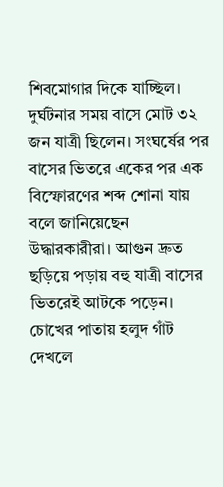শিবমোগার দিকে যাচ্ছিল। দুর্ঘটনার সময় বাসে মোট ৩২ জন যাত্রী ছিলেন। সংঘর্ষের পর বাসের ভিতরে একের পর এক বিস্ফোরণের শব্দ শোনা যায় বলে জানিয়েছেন উদ্ধারকারীরা। আগুন দ্রুত ছড়িয়ে পড়ায় বহু যাত্রী বাসের ভিতরেই আটকে পড়েন।
চোখের পাতায় হলুদ গাঁট দেখলে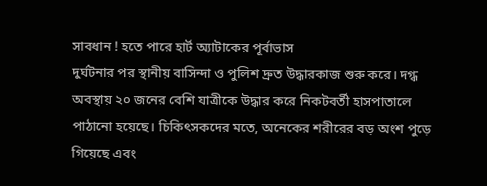সাবধান ! হতে পারে হার্ট অ্যাটাকের পূর্বাভাস
দুর্ঘটনার পর স্থানীয় বাসিন্দা ও পুলিশ দ্রুত উদ্ধারকাজ শুরু করে। দগ্ধ অবস্থায় ২০ জনের বেশি যাত্রীকে উদ্ধার করে নিকটবর্তী হাসপাতালে পাঠানো হয়েছে। চিকিৎসকদের মতে, অনেকের শরীরের বড় অংশ পুড়ে গিয়েছে এবং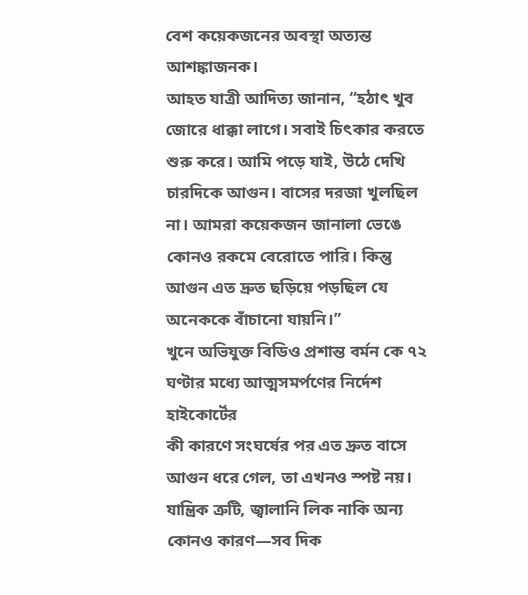বেশ কয়েকজনের অবস্থা অত্যন্ত আশঙ্কাজনক।
আহত যাত্রী আদিত্য জানান, “হঠাৎ খুব জোরে ধাক্কা লাগে। সবাই চিৎকার করতে শুরু করে। আমি পড়ে যাই, উঠে দেখি চারদিকে আগুন। বাসের দরজা খুলছিল না। আমরা কয়েকজন জানালা ভেঙে কোনও রকমে বেরোতে পারি। কিন্তু আগুন এত দ্রুত ছড়িয়ে পড়ছিল যে অনেককে বাঁচানো যায়নি।”
খুনে অভিযুক্ত বিডিও প্রশান্ত বর্মন কে ৭২ ঘণ্টার মধ্যে আত্মসমর্পণের নির্দেশ হাইকোর্টের
কী কারণে সংঘর্ষের পর এত দ্রুত বাসে আগুন ধরে গেল, তা এখনও স্পষ্ট নয়। যান্ত্রিক ত্রুটি, জ্বালানি লিক নাকি অন্য কোনও কারণ—সব দিক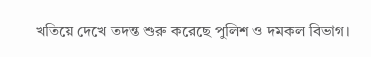খতিয়ে দেখে তদন্ত শুরু করেছে পুলিশ ও দমকল বিভাগ।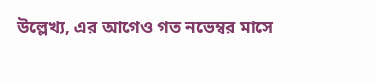উল্লেখ্য, এর আগেও গত নভেম্বর মাসে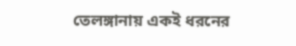তেলঙ্গানায় একই ধরনের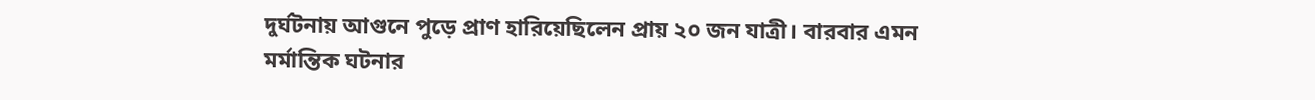দুর্ঘটনায় আগুনে পুড়ে প্রাণ হারিয়েছিলেন প্রায় ২০ জন যাত্রী। বারবার এমন মর্মান্তিক ঘটনার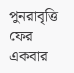পুনরাবৃত্তি ফের একবার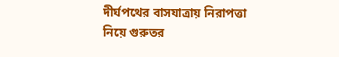দীর্ঘপথের বাসযাত্রায় নিরাপত্তা নিয়ে গুরুতর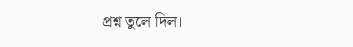প্রশ্ন তুলে দিল।